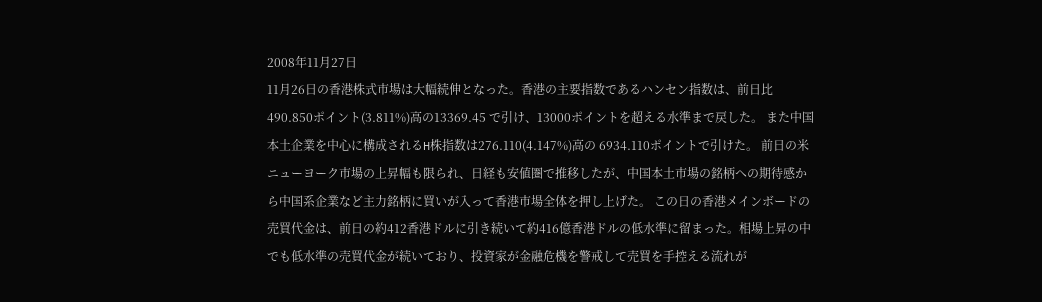2008年11月27日
11月26日の香港株式市場は大幅続伸となった。香港の主要指数であるハンセン指数は、前日比490.850ポイント(3.811%)高の13369.45 で引け、13000ポイントを超える水準まで戻した。 また中国本土企業を中心に構成されるH株指数は276.110(4.147%)高の 6934.110ポイントで引けた。 前日の米ニューヨーク市場の上昇幅も限られ、日経も安値圏で推移したが、中国本土市場の銘柄への期待感から中国系企業など主力銘柄に買いが入って香港市場全体を押し上げた。 この日の香港メインボードの売買代金は、前日の約412香港ドルに引き続いて約416億香港ドルの低水準に留まった。相場上昇の中でも低水準の売買代金が続いており、投資家が金融危機を警戒して売買を手控える流れが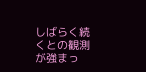しばらく続くとの観測が強まっ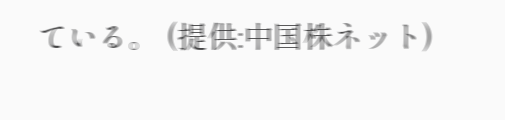ている。 (提供:中国株ネット)